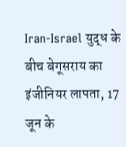Iran-Israel युद्ध के बीच बेगूसराय का इंजीनियर लापता, 17 जून के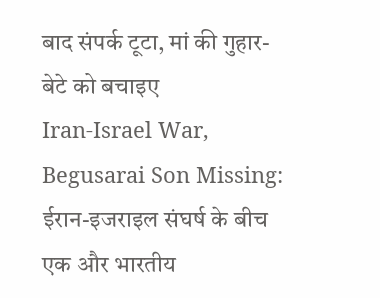बाद संपर्क टूटा, मां की गुहार- बेटे को बचाइए
Iran-Israel War, Begusarai Son Missing: ईरान-इजराइल संघर्ष के बीच एक और भारतीय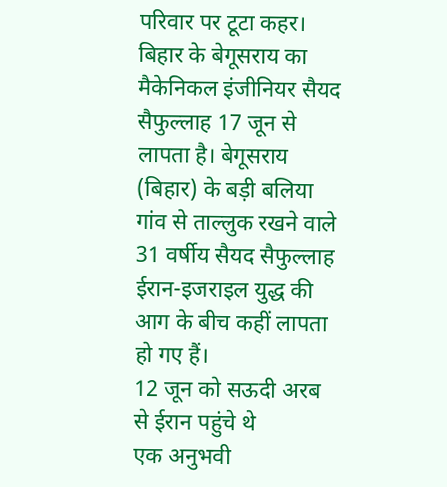परिवार पर टूटा कहर। बिहार के बेगूसराय का मैकेनिकल इंजीनियर सैयद सैफुल्लाह 17 जून से लापता है। बेगूसराय (बिहार) के बड़ी बलिया गांव से ताल्लुक रखने वाले 31 वर्षीय सैयद सैफुल्लाह ईरान-इजराइल युद्ध की आग के बीच कहीं लापता हो गए हैं।
12 जून को सऊदी अरब से ईरान पहुंचे थे
एक अनुभवी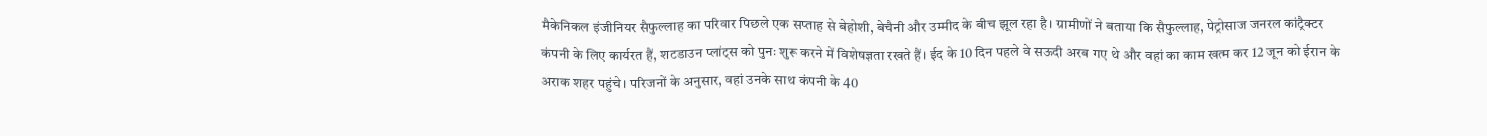मैकेनिकल इंजीनियर सैफुल्लाह का परिवार पिछले एक सप्ताह से बेहोशी, बेचैनी और उम्मीद के बीच झूल रहा है। ग्रामीणों ने बताया कि सैफुल्लाह, पेट्रोसाज जनरल कांट्रैक्टर कंपनी के लिए कार्यरत हैं, शटडाउन प्लांट्स को पुनः शुरू करने में विशेषज्ञता रखते हैं। ईद के 10 दिन पहले वे सऊदी अरब गए थे और वहां का काम खत्म कर 12 जून को ईरान के अराक शहर पहुंचे। परिजनों के अनुसार, वहां उनके साथ कंपनी के 40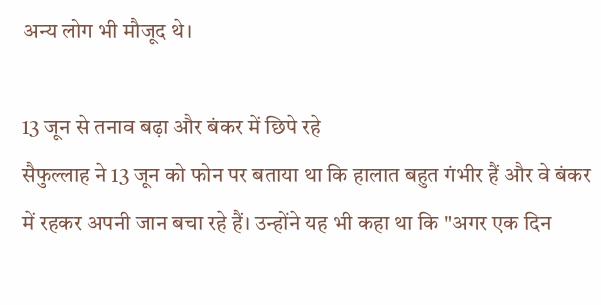अन्य लोग भी मौजूद थे।

13 जून से तनाव बढ़ा और बंकर में छिपे रहे
सैफुल्लाह ने 13 जून को फोन पर बताया था कि हालात बहुत गंभीर हैं और वे बंकर में रहकर अपनी जान बचा रहे हैं। उन्होंने यह भी कहा था कि "अगर एक दिन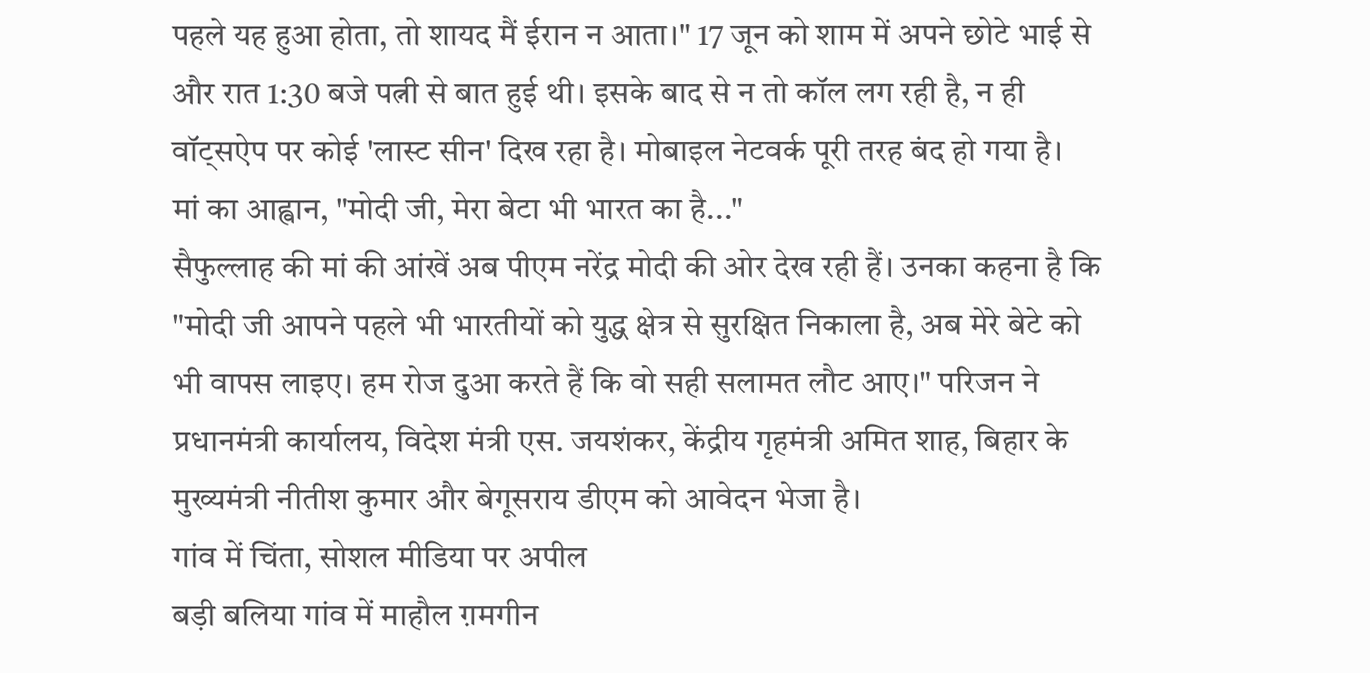पहले यह हुआ होता, तो शायद मैं ईरान न आता।" 17 जून को शाम में अपने छोटे भाई से और रात 1:30 बजे पत्नी से बात हुई थी। इसके बाद से न तो कॉल लग रही है, न ही वॉट्सऐप पर कोई 'लास्ट सीन' दिख रहा है। मोबाइल नेटवर्क पूरी तरह बंद हो गया है।
मां का आह्वान, "मोदी जी, मेरा बेटा भी भारत का है..."
सैफुल्लाह की मां की आंखें अब पीएम नरेंद्र मोदी की ओर देख रही हैं। उनका कहना है कि "मोदी जी आपने पहले भी भारतीयों को युद्ध क्षेत्र से सुरक्षित निकाला है, अब मेरे बेटे को भी वापस लाइए। हम रोज दुआ करते हैं कि वो सही सलामत लौट आए।" परिजन ने प्रधानमंत्री कार्यालय, विदेश मंत्री एस. जयशंकर, केंद्रीय गृहमंत्री अमित शाह, बिहार के मुख्यमंत्री नीतीश कुमार और बेगूसराय डीएम को आवेदन भेजा है।
गांव में चिंता, सोशल मीडिया पर अपील
बड़ी बलिया गांव में माहौल ग़मगीन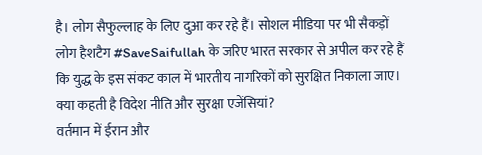है। लोग सैफुल्लाह के लिए दुआ कर रहे हैं। सोशल मीडिया पर भी सैकड़ों लोग हैशटैग #SaveSaifullah के जरिए भारत सरकार से अपील कर रहे हैं कि युद्ध के इस संकट काल में भारतीय नागरिकों को सुरक्षित निकाला जाए।
क्या कहती है विदेश नीति और सुरक्षा एजेंसियां?
वर्तमान में ईरान और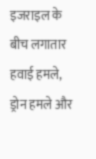इजराइल के बीच लगातार हवाई हमले, ड्रोन हमले और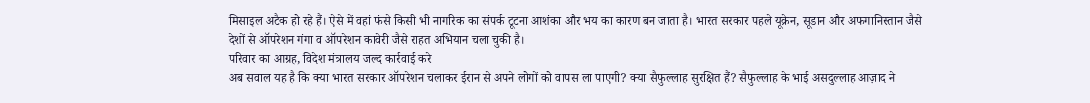मिसाइल अटैक हो रहे हैं। ऐसे में वहां फंसे किसी भी नागरिक का संपर्क टूटना आशंका और भय का कारण बन जाता है। भारत सरकार पहले यूक्रेन, सूडान और अफगानिस्तान जैसे देशों से ऑपरेशन गंगा व ऑपरेशन कावेरी जैसे राहत अभियान चला चुकी है।
परिवार का आग्रह, विदेश मंत्रालय जल्द कार्रवाई करे
अब सवाल यह है कि क्या भारत सरकार ऑपरेशन चलाकर ईरान से अपने लोगों को वापस ला पाएगी? क्या सैफुल्लाह सुरक्षित हैं? सैफुल्लाह के भाई असदुल्लाह आज़ाद ने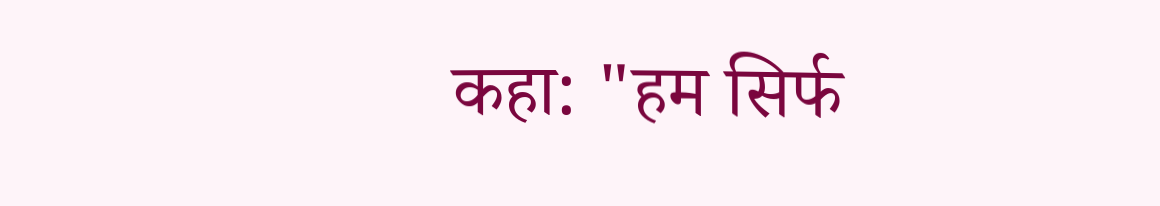कहा: "हम सिर्फ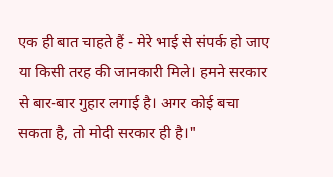एक ही बात चाहते हैं - मेरे भाई से संपर्क हो जाए या किसी तरह की जानकारी मिले। हमने सरकार से बार-बार गुहार लगाई है। अगर कोई बचा सकता है, तो मोदी सरकार ही है।"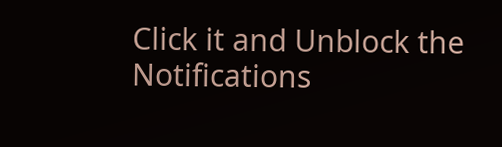Click it and Unblock the Notifications